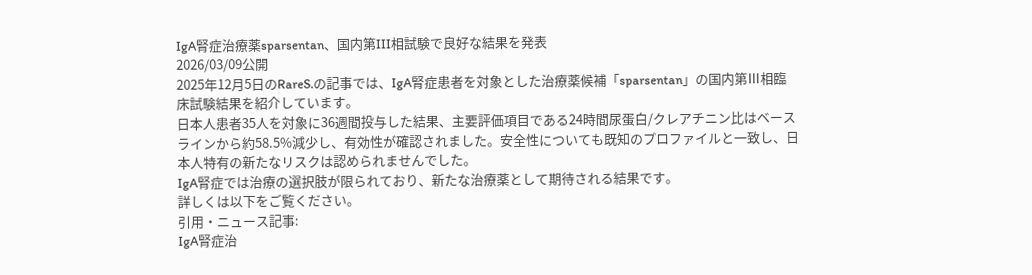IgA腎症治療薬sparsentan、国内第III相試験で良好な結果を発表
2026/03/09公開
2025年12月5日のRareS.の記事では、IgA腎症患者を対象とした治療薬候補「sparsentan」の国内第Ⅲ相臨床試験結果を紹介しています。
日本人患者35人を対象に36週間投与した結果、主要評価項目である24時間尿蛋白/クレアチニン比はベースラインから約58.5%減少し、有効性が確認されました。安全性についても既知のプロファイルと一致し、日本人特有の新たなリスクは認められませんでした。
IgA腎症では治療の選択肢が限られており、新たな治療薬として期待される結果です。
詳しくは以下をご覧ください。
引用・ニュース記事:
IgA腎症治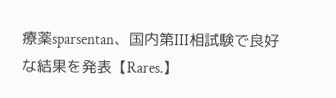療薬sparsentan、国内第III相試験で良好な結果を発表【Rares.】